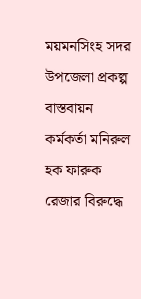ময়মনসিংহ সদর উপজেলা প্রকল্প বাস্তবায়ন কর্মকর্তা মনিরুল হক ফারুক রেজার বিরুদ্ধে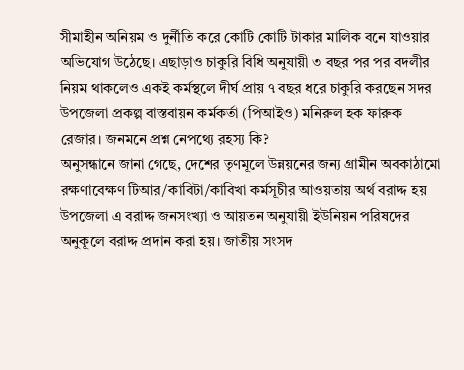সীমাহীন অনিয়ম ও দুর্নীতি করে কোটি কোটি টাকার মালিক বনে যাওয়ার অভিযোগ উঠেছে। এছাড়াও চাকুরি বিধি অনুযায়ী ৩ বছর পর পর বদলীর নিয়ম থাকলেও একই কর্মস্থলে দীর্ঘ প্রায় ৭ বছর ধরে চাকুরি করছেন সদর উপজেলা প্রকল্প বাস্তবায়ন কর্মকর্তা (পিআইও) মনিরুল হক ফারুক রেজার। জনমনে প্রশ্ন নেপথ্যে রহস্য কি?
অনুসন্ধানে জানা গেছে, দেশের তৃণমূলে উন্নয়নের জন্য গ্রামীন অবকাঠামো রক্ষণাবেক্ষণ টিআর/কাবিটা/কাবিখা কর্মসূচীর আওয়তায় অর্থ বরাদ্দ হয় উপজেলা এ বরাদ্দ জনসংখ্যা ও আয়তন অনুযায়ী ইউনিয়ন পরিষদের অনুকূলে বরাদ্দ প্রদান করা হয়। জাতীয় সংসদ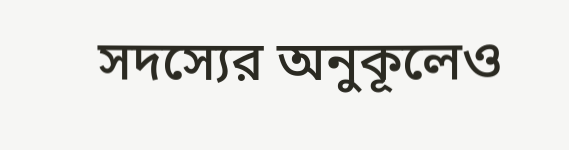সদস্যের অনুকূলেও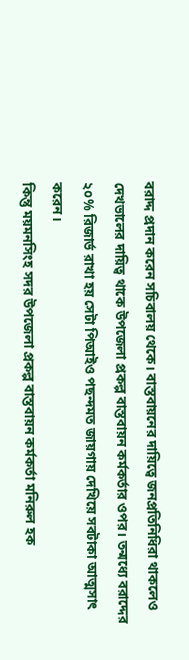বরাদ্দ প্রদান করেন সচিবালয় থেকে। বাস্তবায়নের দায়িত্বে জনপ্রতিনিধিরা থাকলেও দেখভালের দায়িত্ব থাকে উপজেলা প্রকল্প বাস্তবায়ন কর্মকর্তার ওপর। তন্মধ্যে বরাদ্দের ২০% রিজার্ভ রাখা হয় সেটা পিআইও পছন্দমত জায়গায় দেখিয়ে সবটাকা আত্মসাৎ করেন।
কিন্তু ময়মনসিংহ সদর উপজেলা প্রকল্প বাস্তবায়ন কর্মকর্তা মনিরুল হক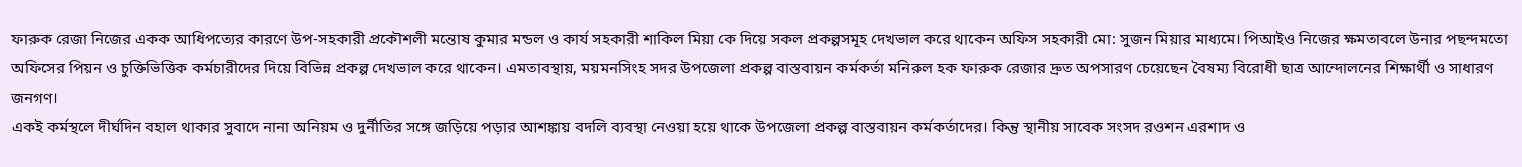ফারুক রেজা নিজের একক আধিপত্যের কারণে উপ-সহকারী প্রকৌশলী মন্তোষ কুমার মন্ডল ও কার্য সহকারী শাকিল মিয়া কে দিয়ে সকল প্রকল্পসমূহ দেখভাল করে থাকেন অফিস সহকারী মো: সুজন মিয়ার মাধ্যমে। পিআইও নিজের ক্ষমতাবলে উনার পছন্দমতো অফিসের পিয়ন ও চুক্তিভিত্তিক কর্মচারীদের দিয়ে বিভিন্ন প্রকল্প দেখভাল করে থাকেন। এমতাবস্থায়, ময়মনসিংহ সদর উপজেলা প্রকল্প বাস্তবায়ন কর্মকর্তা মনিরুল হক ফারুক রেজার দ্রুত অপসারণ চেয়েছেন বৈষম্য বিরোধী ছাত্র আন্দোলনের শিক্ষার্থী ও সাধারণ জনগণ।
একই কর্মস্থলে দীর্ঘদিন বহাল থাকার সুবাদে নানা অনিয়ম ও দুর্নীতির সঙ্গে জড়িয়ে পড়ার আশঙ্কায় বদলি ব্যবস্থা নেওয়া হয়ে থাকে উপজেলা প্রকল্প বাস্তবায়ন কর্মকর্তাদের। কিন্তু স্থানীয় সাবেক সংসদ রওশন এরশাদ ও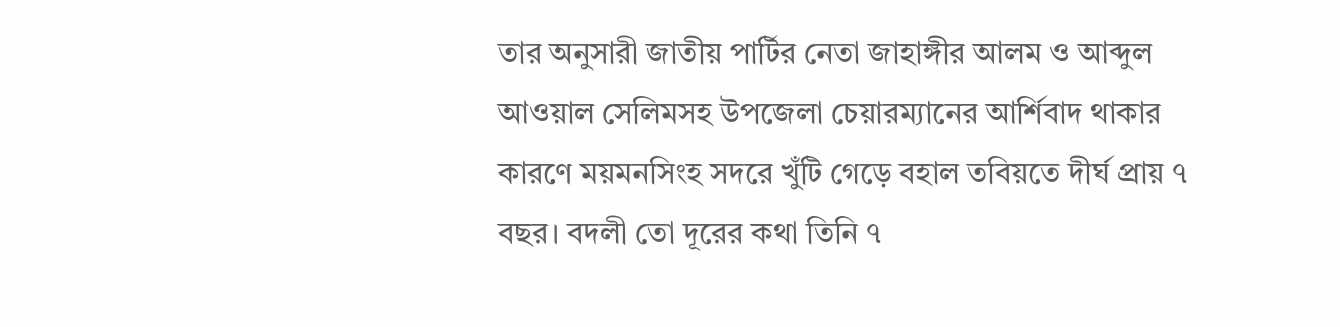তার অনুসারী জাতীয় পার্টির নেতা জাহাঙ্গীর আলম ও আব্দুল আওয়াল সেলিমসহ উপজেলা চেয়ারম্যানের আর্শিবাদ থাকার কারণে ময়মনসিংহ সদরে খুঁটি গেড়ে বহাল তবিয়তে দীর্ঘ প্রায় ৭ বছর। বদলী তো দূরের কথা তিনি ৭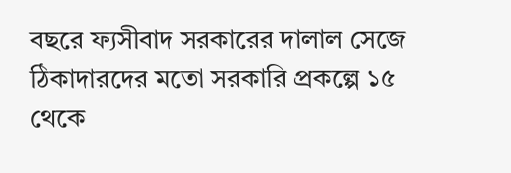বছরে ফ্যসীবাদ সরকারের দালাল সেজে ঠিকাদারদের মতো সরকারি প্রকল্পে ১৫ থেকে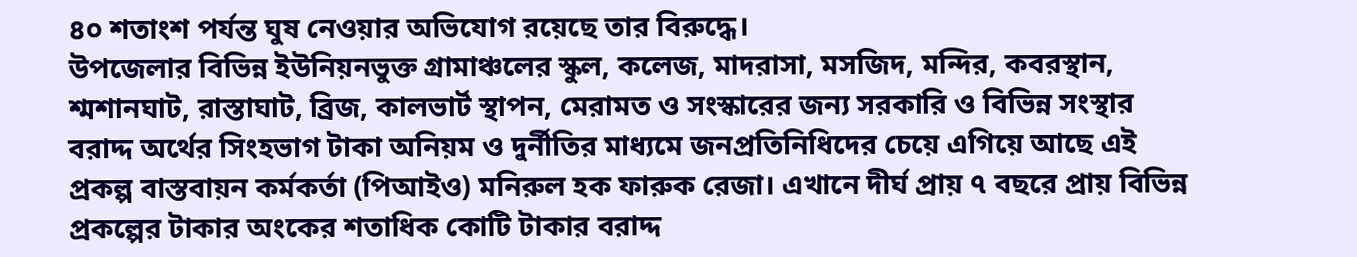৪০ শতাংশ পর্যন্ত ঘুষ নেওয়ার অভিযোগ রয়েছে তার বিরুদ্ধে।
উপজেলার বিভিন্ন ইউনিয়নভুক্ত গ্রামাঞ্চলের স্কুল, কলেজ, মাদরাসা, মসজিদ, মন্দির, কবরস্থান, শ্মশানঘাট, রাস্তাঘাট, ব্রিজ, কালভার্ট স্থাপন, মেরামত ও সংস্কারের জন্য সরকারি ও বিভিন্ন সংস্থার বরাদ্দ অর্থের সিংহভাগ টাকা অনিয়ম ও দুর্নীতির মাধ্যমে জনপ্রতিনিধিদের চেয়ে এগিয়ে আছে এই প্রকল্প বাস্তবায়ন কর্মকর্তা (পিআইও) মনিরুল হক ফারুক রেজা। এখানে দীর্ঘ প্রায় ৭ বছরে প্রায় বিভিন্ন প্রকল্পের টাকার অংকের শতাধিক কোটি টাকার বরাদ্দ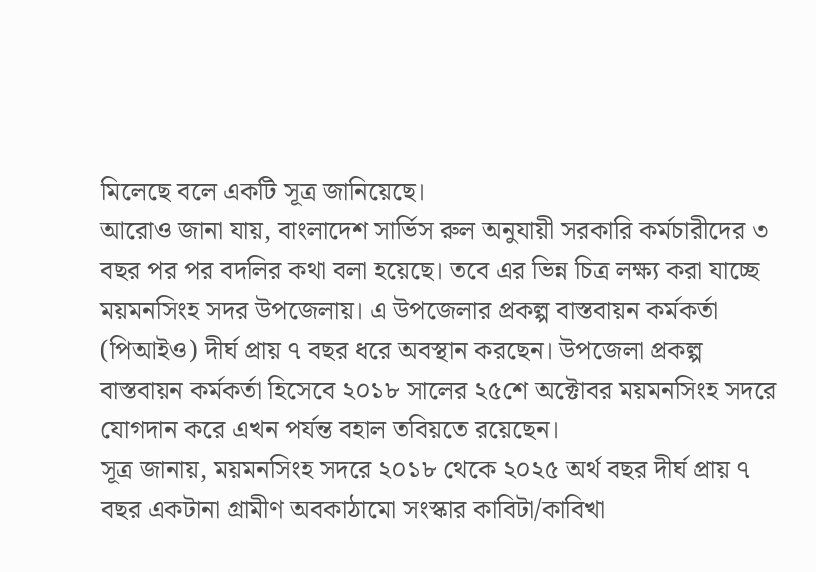মিলেছে বলে একটি সূত্র জানিয়েছে।
আরোও জানা যায়, বাংলাদেশ সার্ভিস রুল অনুযায়ী সরকারি কর্মচারীদের ৩ বছর পর পর বদলির কথা বলা হয়েছে। তবে এর ভিন্ন চিত্র লক্ষ্য করা যাচ্ছে ময়মনসিংহ সদর উপজেলায়। এ উপজেলার প্রকল্প বাস্তবায়ন কর্মকর্তা (পিআইও) দীর্ঘ প্রায় ৭ বছর ধরে অবস্থান করছেন। উপজেলা প্রকল্প বাস্তবায়ন কর্মকর্তা হিসেবে ২০১৮ সালের ২৫শে অক্টোবর ময়মনসিংহ সদরে যোগদান করে এখন পর্যন্ত বহাল তবিয়তে রয়েছেন।
সূত্র জানায়, ময়মনসিংহ সদরে ২০১৮ থেকে ২০২৫ অর্থ বছর দীর্ঘ প্রায় ৭ বছর একটানা গ্রামীণ অবকাঠামো সংস্কার কাবিটা/কাবিখা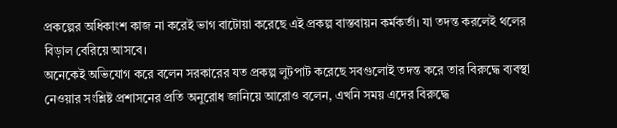প্রকল্পের অধিকাংশ কাজ না করেই ভাগ বাটোয়া করেছে এই প্রকল্প বাস্তবায়ন কর্মকর্তা। যা তদন্ত করলেই থলের বিড়াল বেরিয়ে আসবে।
অনেকেই অভিযোগ করে বলেন সরকারের যত প্রকল্প লুটপাট করেছে সবগুলোই তদন্ত করে তার বিরুদ্ধে ব্যবস্থা নেওয়ার সংশ্লিষ্ট প্রশাসনের প্রতি অনুরোধ জানিয়ে আরোও বলেন, এখনি সময় এদের বিরুদ্ধে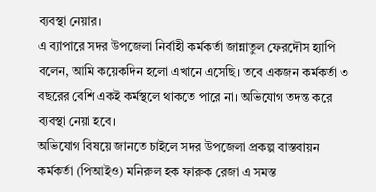ব্যবস্থা নেয়ার।
এ ব্যাপারে সদর উপজেলা নির্বাহী কর্মকর্তা জান্নাতুল ফেরদৌস হ্যাপি বলেন, আমি কয়েকদিন হলো এখানে এসেছি। তবে একজন কর্মকর্তা ৩ বছরের বেশি একই কর্মস্থলে থাকতে পারে না। অভিযোগ তদন্ত করে ব্যবস্থা নেয়া হবে।
অভিযোগ বিষয়ে জানতে চাইলে সদর উপজেলা প্রকল্প বাস্তবায়ন কর্মকর্তা (পিআইও) মনিরুল হক ফারুক রেজা এ সমস্ত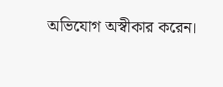অভিযোগ অস্বীকার করেন।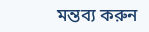মন্তব্য করুন